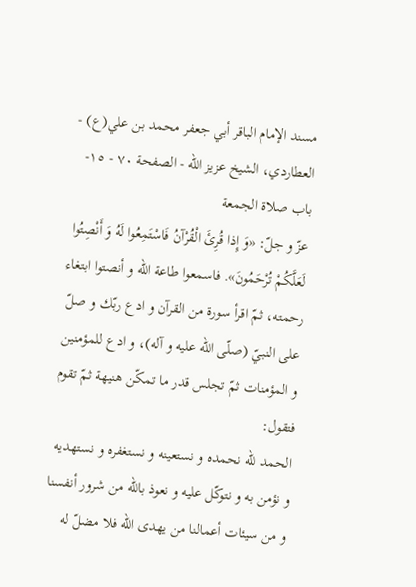مسند الإمام الباقر أبي جعفر محمد بن علي(ع) - العطاردي، الشيخ عزيز الله - الصفحة ٧٠ - ١٥- باب صلاة الجمعة
عزّ و جلّ: «وَ إِذا قُرِئَ الْقُرْآنُ فَاسْتَمِعُوا لَهُ وَ أَنْصِتُوا لَعَلَّكُمْ تُرْحَمُونَ». فاسمعوا طاعة اللّه و أنصتوا ابتغاء رحمته، ثمّ اقرأ سورة من القرآن و ادع ربّك و صلّ على النبيّ (صلّى اللّه عليه و آله)، و ادع للمؤمنين و المؤمنات ثمّ تجلس قدر ما تمكّن هنيهة ثمّ تقوم فتقول:
الحمد للّه نحمده و نستعينه و نستغفره و نستهديه و نؤمن به و نتوكّل عليه و نعوذ باللّه من شرور أنفسنا و من سيئات أعمالنا من يهدى اللّه فلا مضلّ له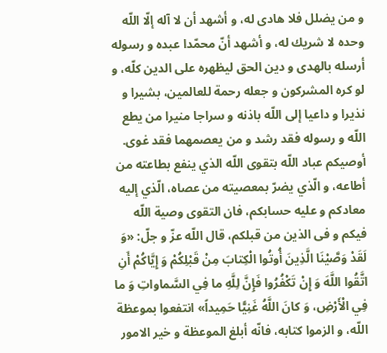و من يضلل فلا هادى له، و أشهد أن لا آله إلّا اللّه وحده لا شريك له، و أشهد أنّ محمّدا عبده و رسوله أرسله بالهدى و دين الحق ليظهره على الدين كلّه، و لو كره المشركون و جعله رحمة للعالمين، بشيرا و نذيرا و داعيا إلى اللّه باذنه و سراجا منيرا من يطع اللّه و رسوله فقد رشد و من يعصمهما فقد غوى.
أوصيكم عباد اللّه بتقوى اللّه الذي ينفع بطاعته من أطاعه، و الّذي يضرّ بمعصيته من عصاه، الّذي إليه معادكم و عليه حسابكم، فان التقوى وصية اللّه فيكم و فى الذين من قبلكم، قال اللّه عزّ و جلّ: «وَ لَقَدْ وَصَّيْنَا الَّذِينَ أُوتُوا الْكِتابَ مِنْ قَبْلِكُمْ وَ إِيَّاكُمْ أَنِ اتَّقُوا اللَّهَ وَ إِنْ تَكْفُرُوا فَإِنَّ لِلَّهِ ما فِي السَّماواتِ وَ ما فِي الْأَرْضِ، وَ كانَ اللَّهُ غَنِيًّا حَمِيداً» انتفعوا بموعظة اللّه، و الزموا كتابه، فانّه أبلغ الموعظة و خير الامور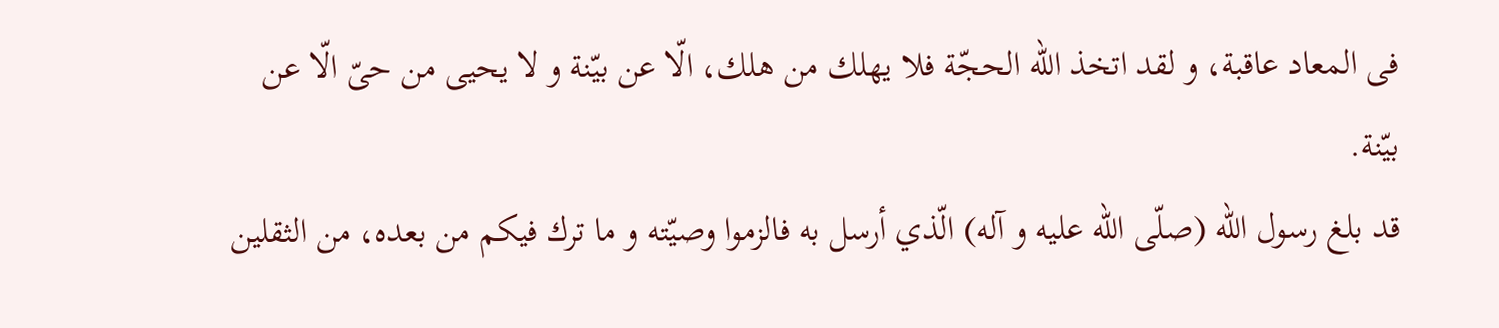فى المعاد عاقبة، و لقد اتخذ اللّه الحجّة فلا يهلك من هلك، الّا عن بيّنة و لا يحيى من حىّ الّا عن بيّنة.
قد بلغ رسول اللّه (صلّى اللّه عليه و آله) الّذي أرسل به فالزموا وصيّته و ما ترك فيكم من بعده، من الثقلين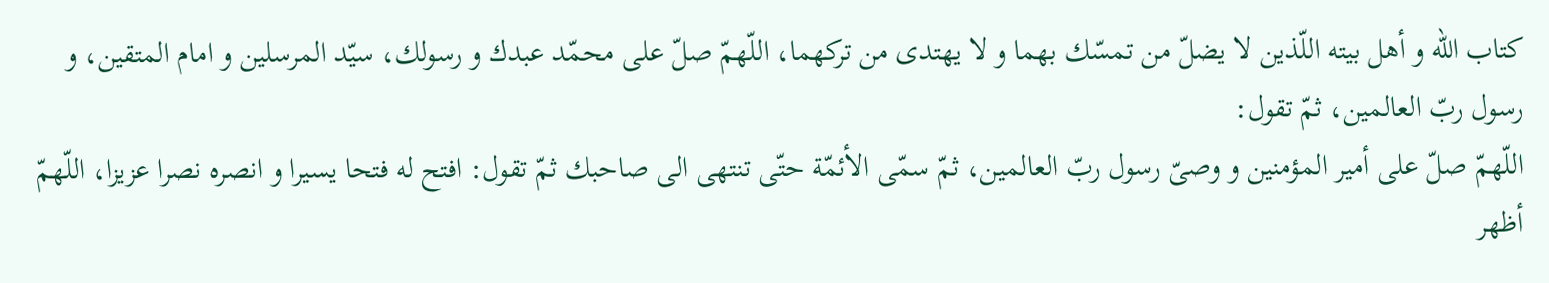كتاب اللّه و أهل بيته اللّذين لا يضلّ من تمسّك بهما و لا يهتدى من تركهما، اللّهمّ صلّ على محمّد عبدك و رسولك، سيّد المرسلين و امام المتقين، و رسول ربّ العالمين، ثمّ تقول:
اللّهمّ صلّ على أمير المؤمنين و وصىّ رسول ربّ العالمين، ثمّ سمّى الأئمّة حتّى تنتهى الى صاحبك ثمّ تقول: افتح له فتحا يسيرا و انصره نصرا عزيزا، اللّهمّ أظهر